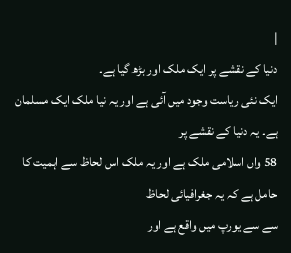|
دنیا کے نقشے پر ایک ملک اور بڑھ گیا ہے۔
ایک نئی ریاست وجود میں آئی ہے اور یہ نیا ملک ایک مسلمان ہے۔ یہ دنیا کے نقشے پر
58 واں اسلامی ملک ہے اور یہ ملک اس لحاظ سے اہمیت کا حامل ہے کہ یہ جغرافیائی لحاظ
سے سے یورپ میں واقع ہے اور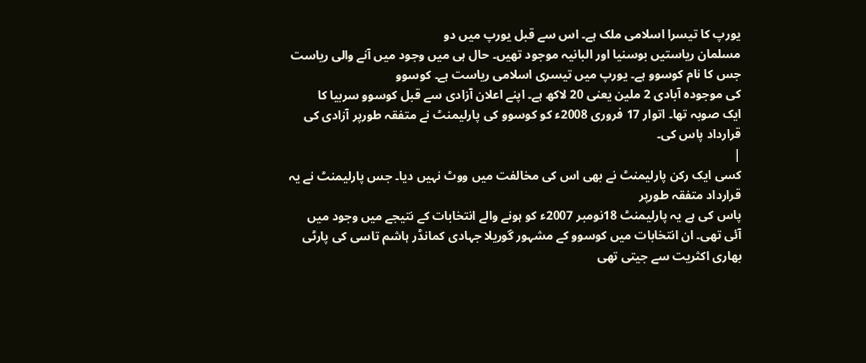یورپ کا تیسرا اسلامی ملک ہے۔ اس سے قبل یورپ میں دو
مسلمان ریاستیں بوسنیا اور البانیہ موجود تھیں۔ حال ہی میں وجود میں آنے والی ریاست
جس کا نام کوسوو ہے۔ یورپ میں تیسری اسلامی ریاست ہے۔ کوسوو
کی موجودہ آبادی 2 ملین یعنی 20 لاکھ ہے۔ اپنے اعلان آزادی سے قبل کوسوو سربیا کا
ایک صوبہ تھا۔ اتوار 17 فروری 2008ء کو کوسوو کی پارلیمنٹ نے متفقہ طورپر آزادی کی
قرارداد پاس کی۔
|
کسی ایک رکن پارلیمنٹ نے بھی اس کی مخالفت میں ووٹ نہیں دیا۔ جس پارلیمنٹ نے یہ قرارداد متفقہ طورپر
پاس کی ہے یہ پارلیمنٹ 18نومبر 2007ء کو ہونے والے انتخابات کے نتیجے میں وجود میں
آئی تھی۔ ان انتخابات میں کوسوو کے مشہور گوریلا جہادی کمانڈر ہاشم تاسی کی پارٹی
بھاری اکثریت سے جیتی تھی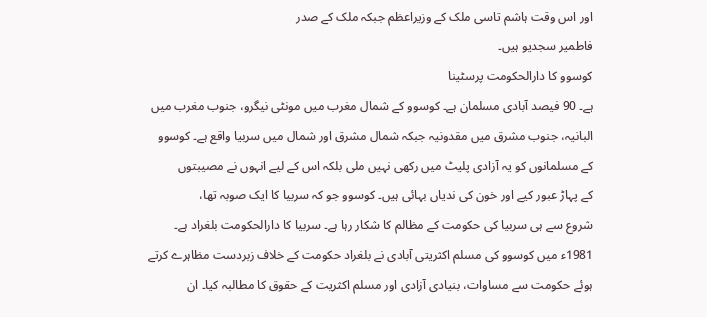اور اس وقت ہاشم تاسی ملک کے وزیراعظم جبکہ ملک کے صدر
فاطمیر سجدیو ہیں۔
کوسوو کا دارالحکومت پرسٹینا
ہے۔ 90 فیصد آبادی مسلمان ہے۔ کوسوو کے شمال مغرب میں مونٹی نیگرو، جنوب مغرب میں
البانیہ، جنوب مشرق میں مقدونیہ جبکہ شمال مشرق اور شمال میں سربیا واقع ہے۔ کوسوو
کے مسلمانوں کو یہ آزادی پلیٹ میں رکھی نہیں ملی بلکہ اس کے لیے انہوں نے مصیبتوں
کے پہاڑ عبور کیے اور خون کی ندیاں بہائی ہیں۔ کوسوو جو کہ سربیا کا ایک صوبہ تھا،
شروع سے ہی سربیا کی حکومت کے مظالم کا شکار رہا ہے۔ سربیا کا دارالحکومت بلغراد ہے۔
1981ء میں کوسوو کی مسلم اکثریتی آبادی نے بلغراد حکومت کے خلاف زبردست مظاہرے کرتے
ہوئے حکومت سے مساوات، بنیادی آزادی اور مسلم اکثریت کے حقوق کا مطالبہ کیا۔ ان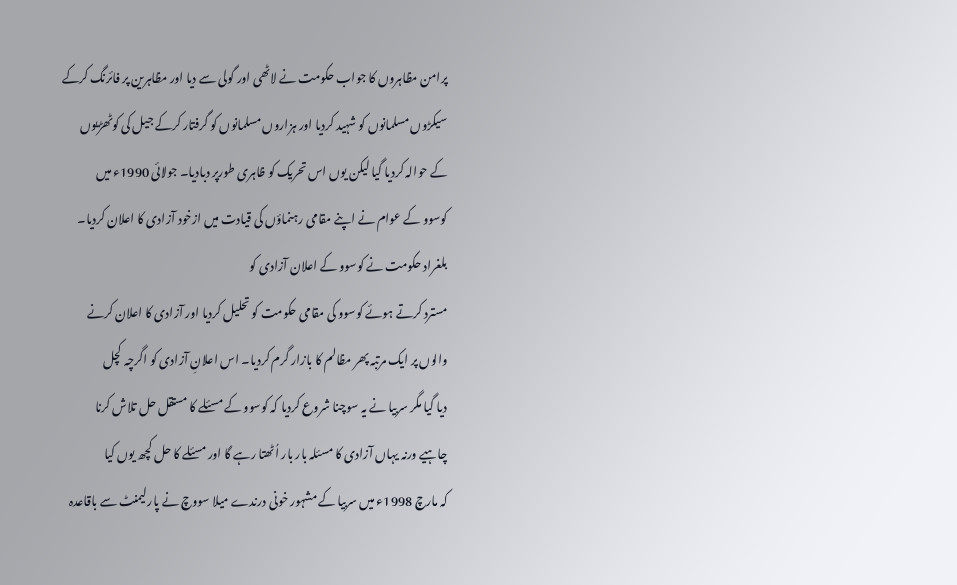پرامن مظاہروں کا جواب حکومت نے لاٹھی اور گولی سے دیا اور مظاہرین پر فائرنگ کرکے
سیکڑوں مسلمانوں کو شہید کردیا اور ہزاروں مسلمانوں کو گرفتار کرکے جیل کی کوٹھڑیوں
کے حوالہ کردیا گیا لیکن یوں اس تحریک کو ظاہری طورپر دبادیا۔ جولائی 1990ء میں
کوسوو کے عوام نے اپنے مقامی رہنماؤں کی قیادت میں ازخود آزادی کا اعلان کردیا۔
بلغراد حکومت نے کوسوو کے اعلان آزادی کو
مسترد کرتے ہوئے کوسوو کی مقامی حکومت کو تحلیل کردیا اور آزادی کا اعلان کرنے
والوں پر ایک مرتبہ پھر مظالم کا بازار گرم کردیا۔ اس اعلانِ آزادی کو اگرچہ کچل
دیا گیا مگر سربیا نے یہ سوچنا شروع کردیا کہ کوسوو کے مسئلے کا مستقل حل تلاش کرنا
چاہیے ورنہ یہاں آزادی کا مسئلہ بار بار اُٹھتا رہے گا اور مسئلے کا حل کچھ یوں کیا
کہ مارچ 1998ء میں سربیا کے مشہور خونی درندے میلا سووچ نے پارلیمنٹ سے باقاعدہ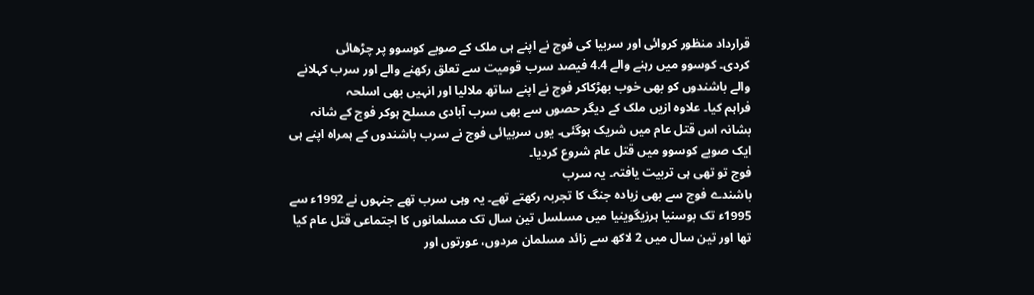قرارداد منظور کروائی اور سربیا کی فوج نے اپنے ہی ملک کے صوبے کوسوو پر چڑھائی
کردی۔ کوسوو میں رہنے والے 4.4 فیصد سرب قومیت سے تعلق رکھنے والے اور سرب کہلانے
والے باشندوں کو بھی خوب بھڑکاکر فوج نے اپنے ساتھ ملالیا اور انہیں بھی اسلحہ
فراہم کیا۔ علاوہ ازیں ملک کے دیگر حصوں سے بھی سرب آبادی مسلح ہوکر فوج کے شانہ
بشانہ اس قتل عام میں شریک ہوگئی۔ یوں سربیائی فوج نے سرب باشندوں کے ہمراہ اپنے ہی
ایک صوبے کوسوو میں قتل عام شروع کردیا۔
فوج تو تھی ہی تربیت یافتہ۔ یہ سرب
باشندے فوج سے بھی زیادہ جنگ کا تجربہ رکھتے تھے۔ یہ وہی سرب تھے جنہوں نے 1992ء سے
1995ء تک بوسنیا ہرزیگوینیا میں مسلسل تین سال تک مسلمانوں کا اجتماعی قتل عام کیا
تھا اور تین سال میں 2 لاکھ سے زائد مسلمان مردوں، عورتوں اور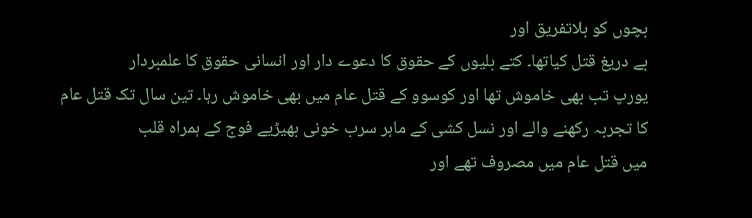بچوں کو بلاتفریق اور
بے دریغ قتل کیاتھا۔ کتے بلیوں کے حقوق کا دعوے دار اور انسانی حقوق کا علمبردار
یورپ تب بھی خاموش تھا اور کوسوو کے قتل عام میں بھی خاموش رہا۔ تین سال تک قتل عام
کا تجربہ رکھنے والے اور نسل کشی کے ماہر سرب خونی بھیڑیے فوج کے ہمراہ قلب
میں قتل عام میں مصروف تھے اور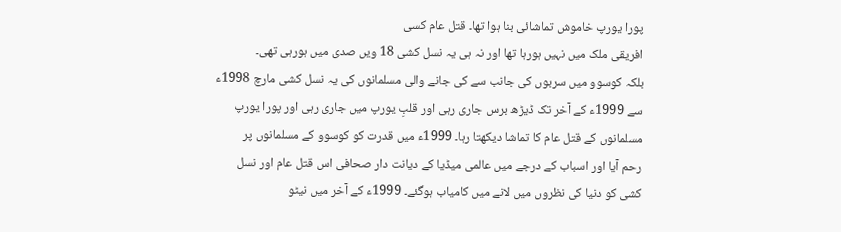پورا یورپ خاموش تماشائی بنا ہوا تھا۔ قتل عام کسی
افریقی ملک میں نہیں ہورہا تھا اور نہ ہی یہ نسل کشی 18 ویں صدی میں ہورہی تھی۔
بلکہ کوسوو میں سربوں کی جانب سے کی جانے والی مسلمانوں کی یہ نسل کشی مارچ 1998ء
سے 1999ء کے آخر تک ڈیڑھ برس جاری رہی اور قلبِ یورپ میں جاری رہی اور پورا یورپ
مسلمانوں کے قتل عام کا تماشا دیکھتا رہا۔ 1999ء میں قدرت کو کوسوو کے مسلمانوں پر
رحم آیا اور اسباب کے درجے میں عالمی میڈیا کے دیانت دار صحافی اس قتل عام اور نسل
کشی کو دنیا کی نظروں میں لانے میں کامیاب ہوگئے۔ 1999ء کے آخر میں نیٹو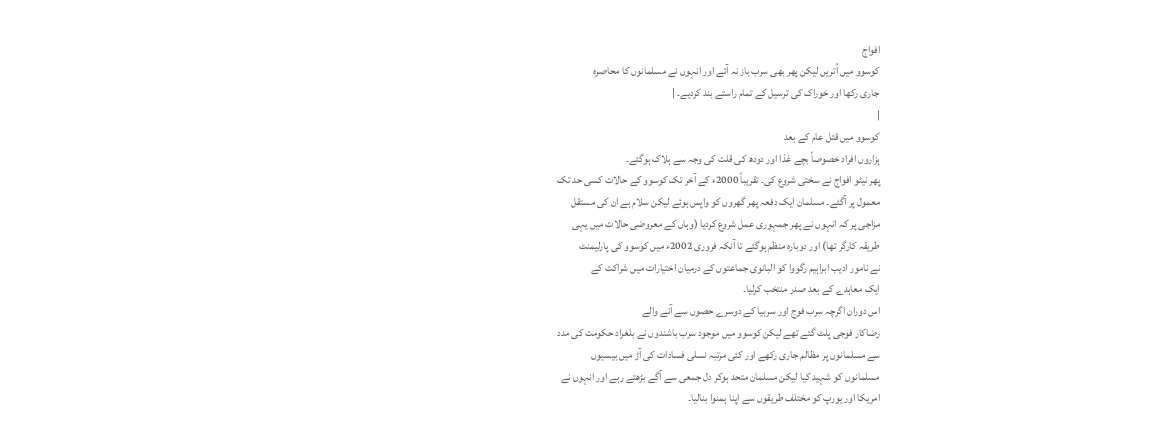افواج
کوسوو میں اُتریں لیکن پھر بھی سرب باز نہ آئے اور انہوں نے مسلمانوں کا محاصرہ
جاری رکھا اور خوراک کی ترسیل کے تمام راستے بند کردیے۔ |
|
کوسوو میں قتل عام کے بعد
ہزاروں افراد خصوصاً بچے غذا اور دودھ کی قلت کی وجہ سے ہلاک ہوگئے۔
پھر نیٹو افواج نے سختی شروع کی۔ تقریباً 2000ء کے آخر تک کوسوو کے حالات کسی حد تک
معمول پر آگئے۔ مسلمان ایک دفعہ پھر گھروں کو واپس ہوئے لیکن سلام ہے ان کی مستقل
مزاجی پر کہ انہوں نے پھر جمہوری عمل شروع کردیا (وہاں کے معروضی حالات میں یہی
طریقہ کارگر تھا) اور دوبارہ منظم ہوگئے تا آنکہ فروری 2002ء میں کوسوو کی پارلیمنٹ
نے نامور ادیب ابراہیم رگووا کو البانوی جماعتوں کے درمیان اختیارات میں شراکت کے
ایک معاہدے کے بعد صدر منتخب کرلیا۔
اس دوران اگرچہ سرب فوج اور سربیا کے دوسرے حصوں سے آنے والے
رضاکار فوجی پلٹ گئے تھے لیکن کوسوو میں موجود سرب باشندوں نے بلغراد حکومت کی مدد
سے مسلمانوں پر مظالم جاری رکھے اور کئی مرتبہ نسلی فسادات کی آڑ میں بیسیوں
مسلمانوں کو شہید کیا لیکن مسلمان متحد ہوکر دل جمعی سے آگے بڑھتے رہے اور انہوں نے
امریکا اور یورپ کو مختلف طریقوں سے اپنا ہمنوا بنالیا۔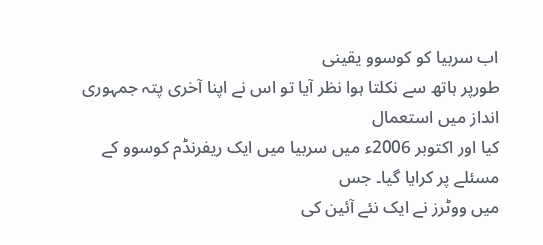اب سربیا کو کوسوو یقینی
طورپر ہاتھ سے نکلتا ہوا نظر آیا تو اس نے اپنا آخری پتہ جمہوری انداز میں استعمال
کیا اور اکتوبر 2006ء میں سربیا میں ایک ریفرنڈم کوسوو کے مسئلے پر کرایا گیا۔ جس
میں ووٹرز نے ایک نئے آئین کی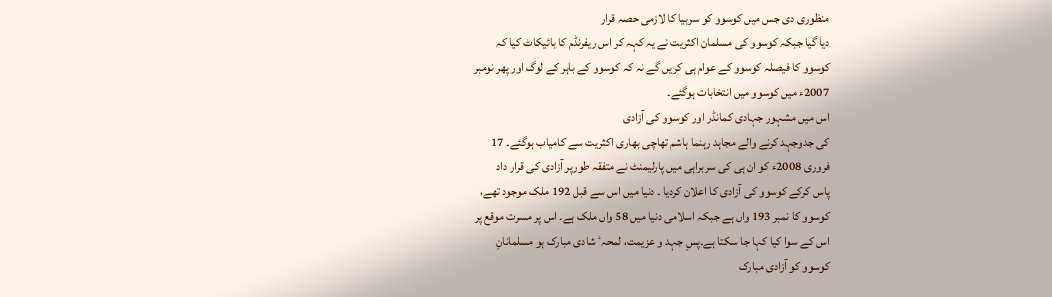منظوری دی جس میں کوسوو کو سربیا کا لازمی حصہ قرار
دیا گیا جبکہ کوسوو کی مسلمان اکثریت نے یہ کہہ کر اس ریفرنڈم کا بائیکاٹ کیا کہ
کوسوو کا فیصلہ کوسوو کے عوام ہی کریں گے نہ کہ کوسوو کے باہر کے لوگ اور پھر نومبر
2007ء میں کوسوو میں انتخابات ہوگئے۔
اس میں مشہور جہادی کمانڈر اور کوسوو کی آزادی
کی جدوجہد کرنے والے مجاہد رہنما ہاشم تھاچی بھاری اکثریت سے کامیاب ہوگئے۔ 17
فروری 2008ء کو ان ہی کی سربراہی میں پارلیمنٹ نے متفقہ طورپر آزادی کی قرار داد
پاس کرکے کوسوو کی آزادی کا اعلان کردیا ۔ دنیا میں اس سے قبل 192 ملک موجود تھے،
کوسوو کا نمبر 193 واں ہے جبکہ اسلامی دنیا میں 58 واں ملک ہے۔ اس پر مسرت موقع پر
اس کے سوا کیا کہا جا سکتا ہے۔پسِ جہد و عزیمت، لمحہٴ شادی مبارک ہو مسلمانانِ
کوسوو کو آزادی مبارک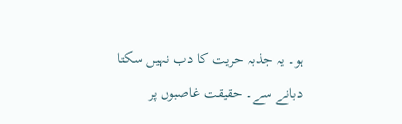ہو۔ یہ جذبہ حریت کا دب نہیں سکتا دبانے سے۔ حقیقت غاصبوں پر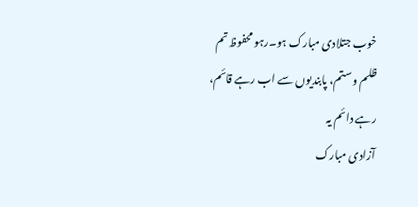خوب جتلادی مبارک ہو۔رہو محفوظ تم ظلم و ستم، پابندیوں سے اب رہے قائم، رہے دائم یہ
آزادی مبارک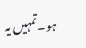ہو۔تمہیں یہ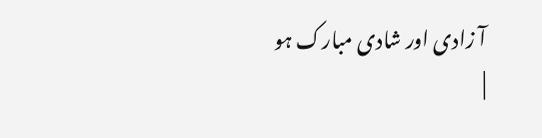آ زادی اور شادی مبارک ہو
|